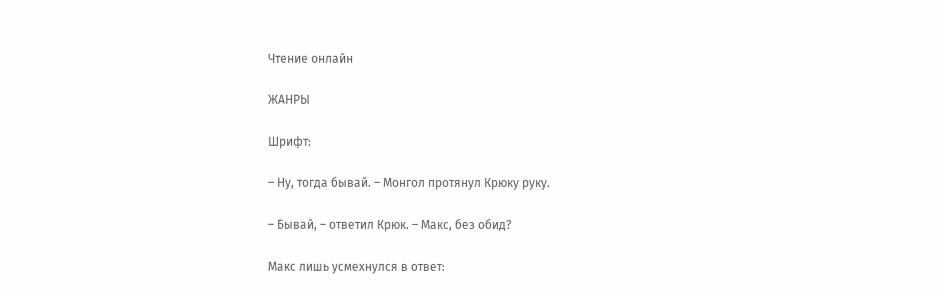Чтение онлайн

ЖАНРЫ

Шрифт:

– Ну, тогда бывай. – Монгол протянул Крюку руку.

– Бывай, – ответил Крюк. – Макс, без обид?

Макс лишь усмехнулся в ответ: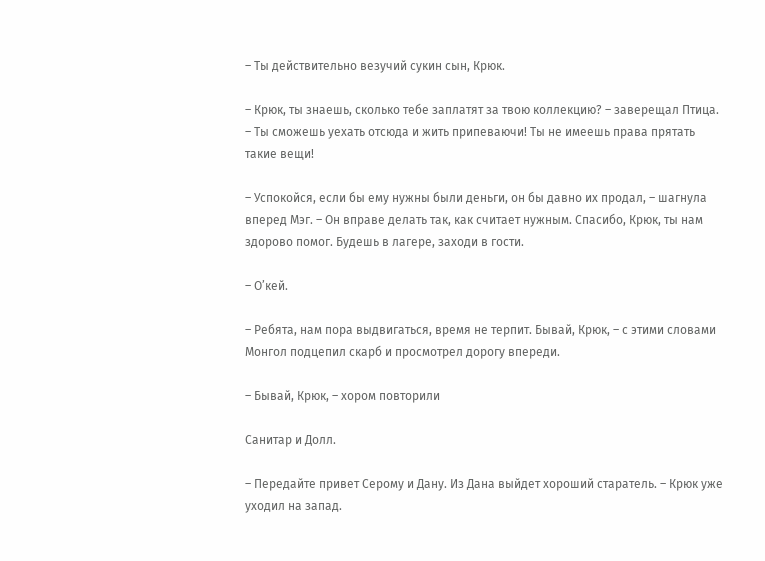– Ты действительно везучий сукин сын, Крюк.

– Крюк, ты знаешь, сколько тебе заплатят за твою коллекцию? – заверещал Птица. – Ты сможешь уехать отсюда и жить припеваючи! Ты не имеешь права прятать такие вещи!

– Успокойся, если бы ему нужны были деньги, он бы давно их продал, – шагнула вперед Мэг. – Он вправе делать так, как считает нужным. Спасибо, Крюк, ты нам здорово помог. Будешь в лагере, заходи в гости.

– О’кей.

– Ребята, нам пора выдвигаться, время не терпит. Бывай, Крюк, – с этими словами Монгол подцепил скарб и просмотрел дорогу впереди.

– Бывай, Крюк, – хором повторили

Санитар и Долл.

– Передайте привет Серому и Дану. Из Дана выйдет хороший старатель. – Крюк уже уходил на запад.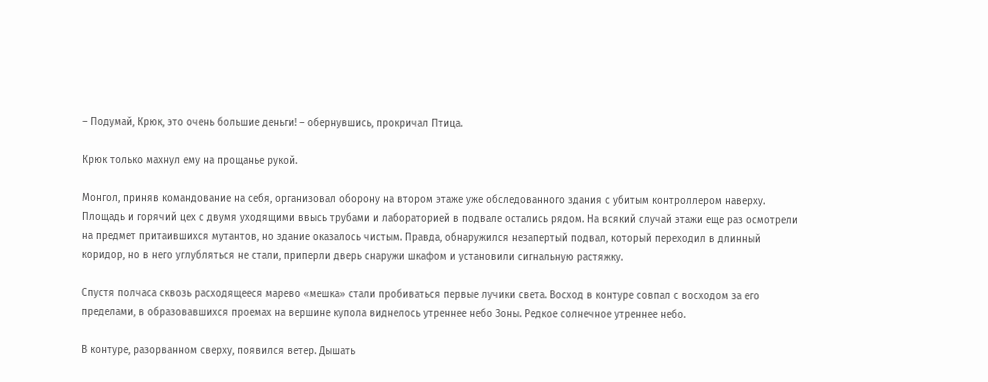– Подумай, Крюк, это очень большие деньги! – обернувшись, прокричал Птица.

Крюк только махнул ему на прощанье рукой.

Монгол, приняв командование на себя, организовал оборону на втором этаже уже обследованного здания с убитым контроллером наверху. Площадь и горячий цех с двумя уходящими ввысь трубами и лабораторией в подвале остались рядом. На всякий случай этажи еще раз осмотрели на предмет притаившихся мутантов, но здание оказалось чистым. Правда, обнаружился незапертый подвал, который переходил в длинный коридор, но в него углубляться не стали, приперли дверь снаружи шкафом и установили сигнальную растяжку.

Спустя полчаса сквозь расходящееся марево «мешка» стали пробиваться первые лучики света. Восход в контуре совпал с восходом за его пределами, в образовавшихся проемах на вершине купола виднелось утреннее небо Зоны. Редкое солнечное утреннее небо.

В контуре, разорванном сверху, появился ветер. Дышать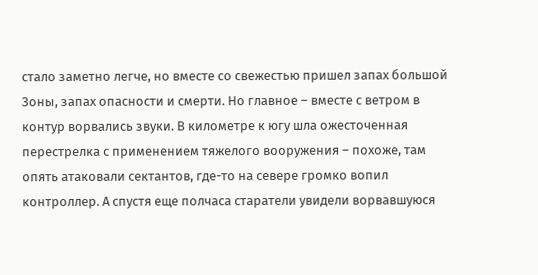стало заметно легче, но вместе со свежестью пришел запах большой Зоны, запах опасности и смерти. Но главное – вместе с ветром в контур ворвались звуки. В километре к югу шла ожесточенная перестрелка с применением тяжелого вооружения – похоже, там опять атаковали сектантов, где-то на севере громко вопил контроллер. А спустя еще полчаса старатели увидели ворвавшуюся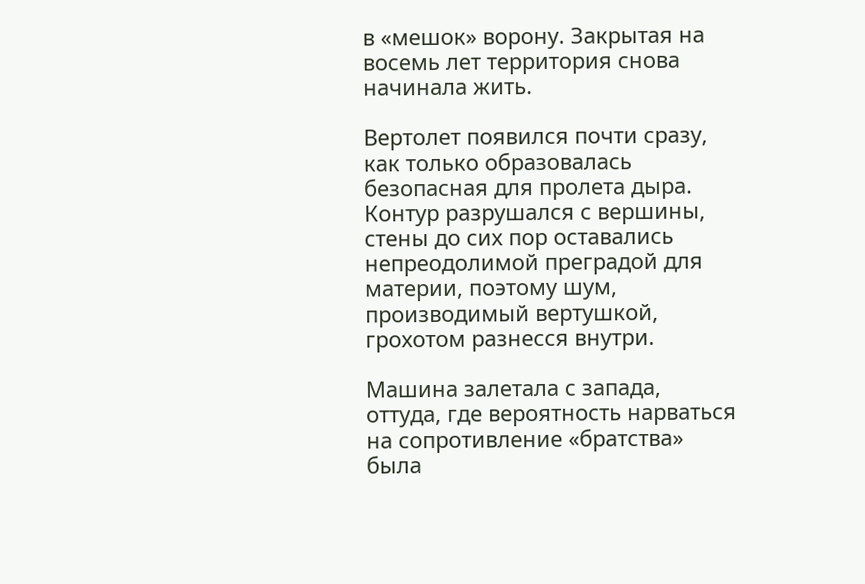в «мешок» ворону. Закрытая на восемь лет территория снова начинала жить.

Вертолет появился почти сразу, как только образовалась безопасная для пролета дыра. Контур разрушался с вершины, стены до сих пор оставались непреодолимой преградой для материи, поэтому шум, производимый вертушкой, грохотом разнесся внутри.

Машина залетала с запада, оттуда, где вероятность нарваться на сопротивление «братства» была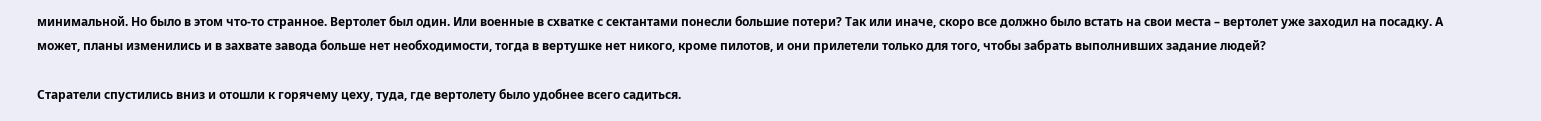минимальной. Но было в этом что-то странное. Вертолет был один. Или военные в схватке с сектантами понесли большие потери? Так или иначе, скоро все должно было встать на свои места – вертолет уже заходил на посадку. А может, планы изменились и в захвате завода больше нет необходимости, тогда в вертушке нет никого, кроме пилотов, и они прилетели только для того, чтобы забрать выполнивших задание людей?

Старатели спустились вниз и отошли к горячему цеху, туда, где вертолету было удобнее всего садиться.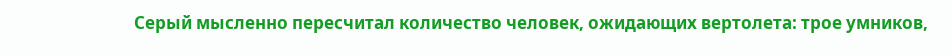Серый мысленно пересчитал количество человек, ожидающих вертолета: трое умников,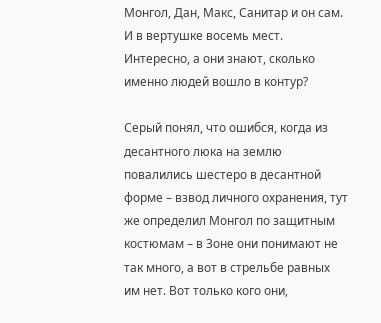Монгол, Дан, Макс, Санитар и он сам. И в вертушке восемь мест. Интересно, а они знают, сколько именно людей вошло в контур?

Серый понял, что ошибся, когда из десантного люка на землю повалились шестеро в десантной форме – взвод личного охранения, тут же определил Монгол по защитным костюмам – в Зоне они понимают не так много, а вот в стрельбе равных им нет. Вот только кого они,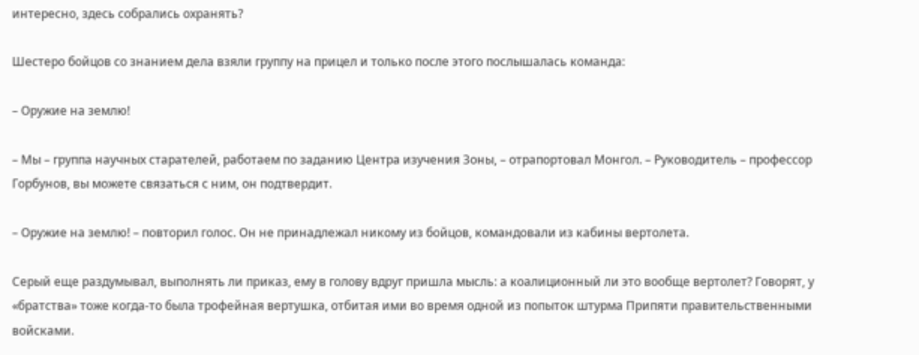интересно, здесь собрались охранять?

Шестеро бойцов со знанием дела взяли группу на прицел и только после этого послышалась команда:

– Оружие на землю!

– Мы – группа научных старателей, работаем по заданию Центра изучения Зоны, – отрапортовал Монгол. – Руководитель – профессор Горбунов, вы можете связаться с ним, он подтвердит.

– Оружие на землю! – повторил голос. Он не принадлежал никому из бойцов, командовали из кабины вертолета.

Серый еще раздумывал, выполнять ли приказ, ему в голову вдруг пришла мысль: а коалиционный ли это вообще вертолет? Говорят, у «братства» тоже когда-то была трофейная вертушка, отбитая ими во время одной из попыток штурма Припяти правительственными войсками.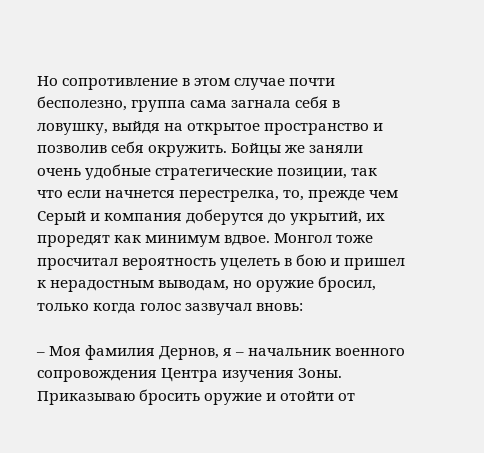Но сопротивление в этом случае почти бесполезно, группа сама загнала себя в ловушку, выйдя на открытое пространство и позволив себя окружить. Бойцы же заняли очень удобные стратегические позиции, так что если начнется перестрелка, то, прежде чем Серый и компания доберутся до укрытий, их проредят как минимум вдвое. Монгол тоже просчитал вероятность уцелеть в бою и пришел к нерадостным выводам, но оружие бросил, только когда голос зазвучал вновь:

– Моя фамилия Дернов, я – начальник военного сопровождения Центра изучения Зоны. Приказываю бросить оружие и отойти от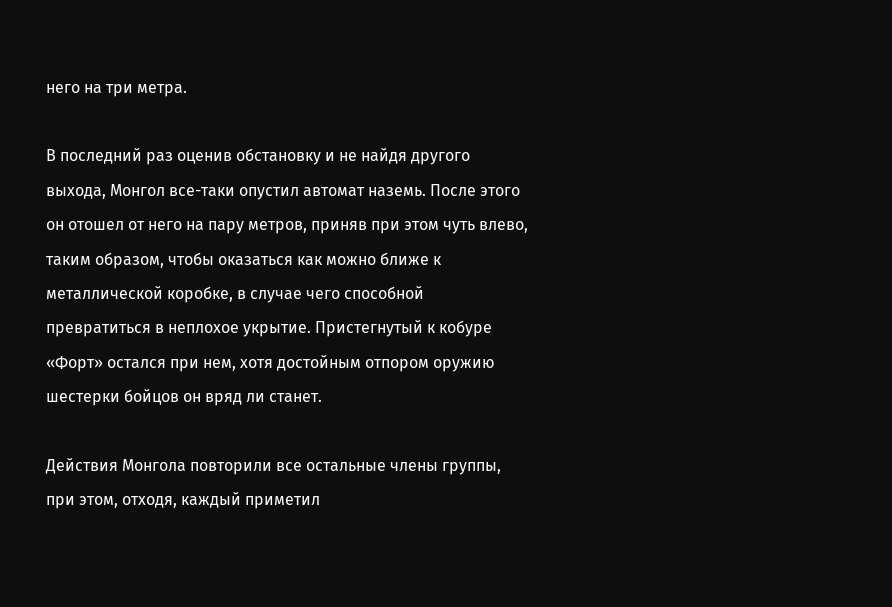него на три метра.

В последний раз оценив обстановку и не найдя другого выхода, Монгол все-таки опустил автомат наземь. После этого он отошел от него на пару метров, приняв при этом чуть влево, таким образом, чтобы оказаться как можно ближе к металлической коробке, в случае чего способной превратиться в неплохое укрытие. Пристегнутый к кобуре «Форт» остался при нем, хотя достойным отпором оружию шестерки бойцов он вряд ли станет.

Действия Монгола повторили все остальные члены группы, при этом, отходя, каждый приметил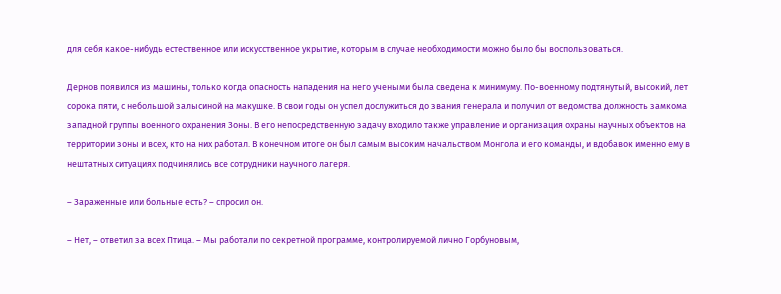для себя какое-нибудь естественное или искусственное укрытие, которым в случае необходимости можно было бы воспользоваться.

Дернов появился из машины, только когда опасность нападения на него учеными была сведена к минимуму. По-военному подтянутый, высокий, лет сорока пяти, с небольшой залысиной на макушке. В свои годы он успел дослужиться до звания генерала и получил от ведомства должность замкома западной группы военного охранения Зоны. В его непосредственную задачу входило также управление и организация охраны научных объектов на территории зоны и всех, кто на них работал. В конечном итоге он был самым высоким начальством Монгола и его команды, и вдобавок именно ему в нештатных ситуациях подчинялись все сотрудники научного лагеря.

– Зараженные или больные есть? – спросил он.

– Нет, – ответил за всех Птица. – Мы работали по секретной программе, контролируемой лично Горбуновым,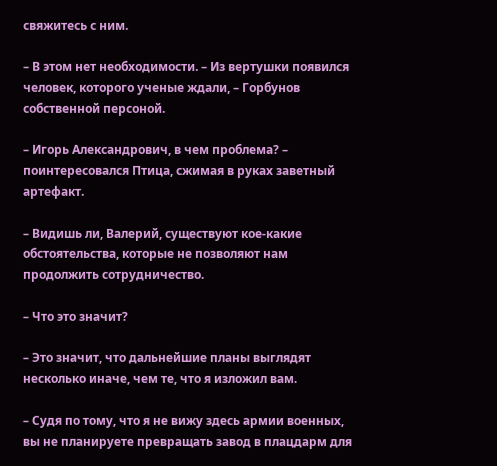свяжитесь с ним.

– В этом нет необходимости. – Из вертушки появился человек, которого ученые ждали, – Горбунов собственной персоной.

– Игорь Александрович, в чем проблема? – поинтересовался Птица, сжимая в руках заветный артефакт.

– Видишь ли, Валерий, существуют кое-какие обстоятельства, которые не позволяют нам продолжить сотрудничество.

– Что это значит?

– Это значит, что дальнейшие планы выглядят несколько иначе, чем те, что я изложил вам.

– Судя по тому, что я не вижу здесь армии военных, вы не планируете превращать завод в плацдарм для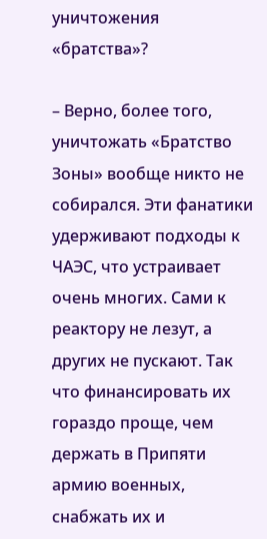уничтожения «братства»?

– Верно, более того, уничтожать «Братство Зоны» вообще никто не собирался. Эти фанатики удерживают подходы к ЧАЭС, что устраивает очень многих. Сами к реактору не лезут, а других не пускают. Так что финансировать их гораздо проще, чем держать в Припяти армию военных, снабжать их и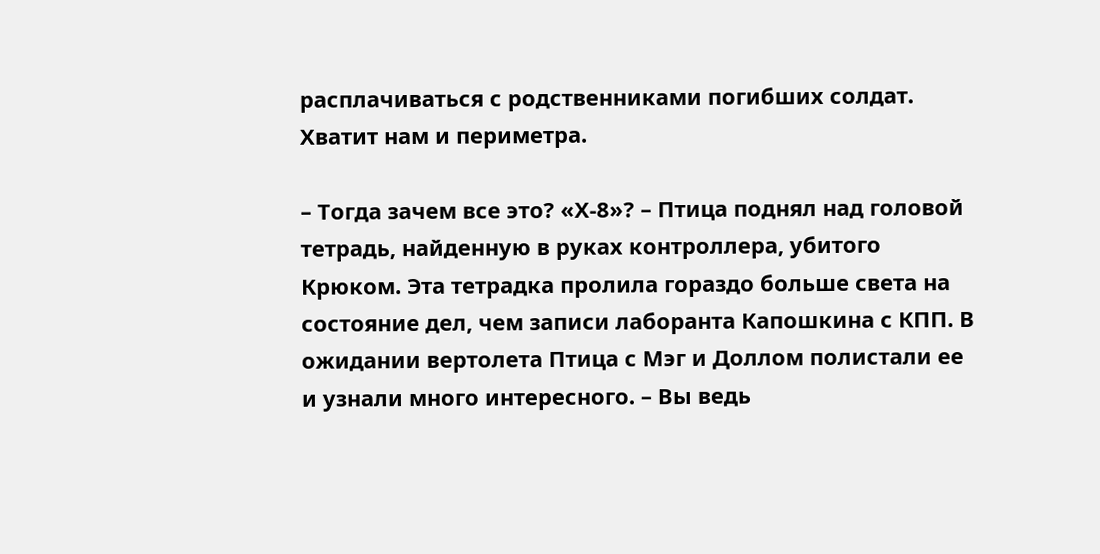расплачиваться с родственниками погибших солдат. Хватит нам и периметра.

– Тогда зачем все это? «Х-8»? – Птица поднял над головой тетрадь, найденную в руках контроллера, убитого Крюком. Эта тетрадка пролила гораздо больше света на состояние дел, чем записи лаборанта Капошкина с КПП. В ожидании вертолета Птица с Мэг и Доллом полистали ее и узнали много интересного. – Вы ведь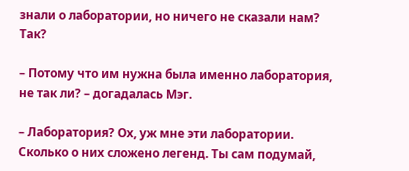знали о лаборатории, но ничего не сказали нам? Так?

– Потому что им нужна была именно лаборатория, не так ли? – догадалась Мэг.

– Лаборатория? Ох, уж мне эти лаборатории. Сколько о них сложено легенд. Ты сам подумай,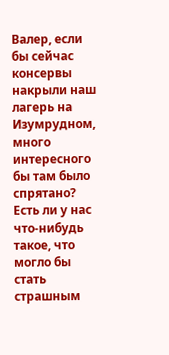Валер, если бы сейчас консервы накрыли наш лагерь на Изумрудном, много интересного бы там было спрятано? Есть ли у нас что-нибудь такое, что могло бы стать страшным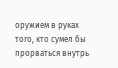оружием в руках того, кто сумел бы прорваться внутрь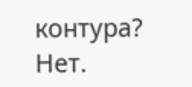контура? Нет.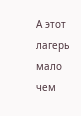А этот лагерь мало чем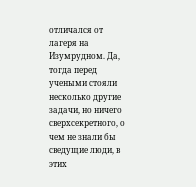отличался от лагеря на Изумрудном. Да, тогда перед учеными стояли несколько другие задачи, но ничего сверхсекретного, о чем не знали бы сведущие люди, в этих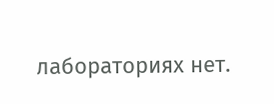лабораториях нет.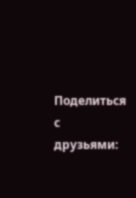Поделиться с друзьями: